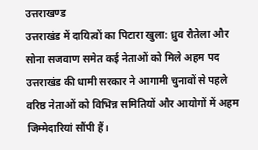उत्तराखण्ड
उत्तराखंड में दायित्वों का पिटारा खुला: ध्रुव रौतेला और सोना सजवाण समेत कई नेताओं को मिले अहम पद
उत्तराखंड की धामी सरकार ने आगामी चुनावों से पहले वरिष्ठ नेताओं को विभिन्न समितियों और आयोगों में अहम जिम्मेदारियां सौंपी हैं।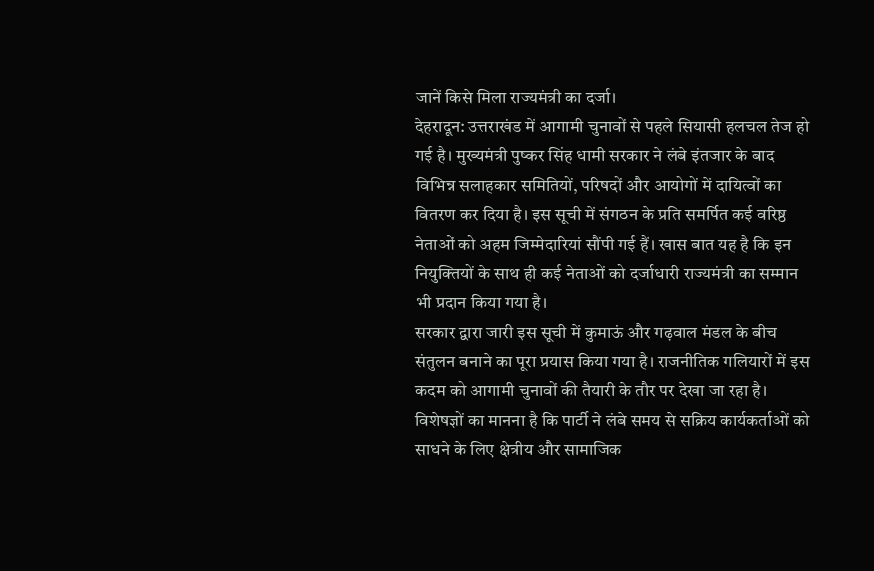जानें किसे मिला राज्यमंत्री का दर्जा।
देहरादून: उत्तराखंड में आगामी चुनावों से पहले सियासी हलचल तेज हो गई है। मुख्यमंत्री पुष्कर सिंह धामी सरकार ने लंबे इंतजार के बाद विभिन्न सलाहकार समितियों, परिषदों और आयोगों में दायित्वों का वितरण कर दिया है। इस सूची में संगठन के प्रति समर्पित कई वरिष्ठ नेताओं को अहम जिम्मेदारियां सौंपी गई हैं। खास बात यह है कि इन नियुक्तियों के साथ ही कई नेताओं को दर्जाधारी राज्यमंत्री का सम्मान भी प्रदान किया गया है।
सरकार द्वारा जारी इस सूची में कुमाऊं और गढ़वाल मंडल के बीच संतुलन बनाने का पूरा प्रयास किया गया है। राजनीतिक गलियारों में इस कदम को आगामी चुनावों की तैयारी के तौर पर देखा जा रहा है। विशेषज्ञों का मानना है कि पार्टी ने लंबे समय से सक्रिय कार्यकर्ताओं को साधने के लिए क्षेत्रीय और सामाजिक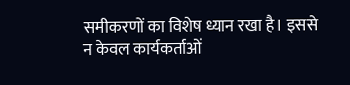समीकरणों का विशेष ध्यान रखा है। इससे न केवल कार्यकर्ताओं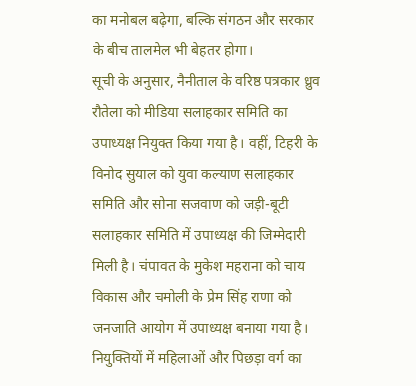का मनोबल बढ़ेगा, बल्कि संगठन और सरकार के बीच तालमेल भी बेहतर होगा।
सूची के अनुसार, नैनीताल के वरिष्ठ पत्रकार ध्रुव रौतेला को मीडिया सलाहकार समिति का उपाध्यक्ष नियुक्त किया गया है। वहीं, टिहरी के विनोद सुयाल को युवा कल्याण सलाहकार समिति और सोना सजवाण को जड़ी-बूटी सलाहकार समिति में उपाध्यक्ष की जिम्मेदारी मिली है। चंपावत के मुकेश महराना को चाय विकास और चमोली के प्रेम सिंह राणा को जनजाति आयोग में उपाध्यक्ष बनाया गया है। नियुक्तियों में महिलाओं और पिछड़ा वर्ग का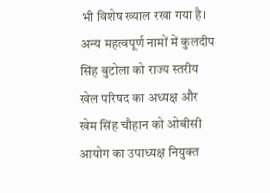भी विशेष ख्याल रखा गया है।
अन्य महत्वपूर्ण नामों में कुलदीप सिंह बुटोला को राज्य स्तरीय खेल परिषद का अध्यक्ष और खेम सिंह चौहान को ओबीसी आयोग का उपाध्यक्ष नियुक्त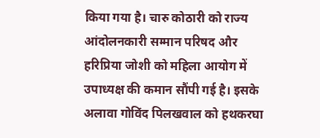किया गया है। चारु कोठारी को राज्य आंदोलनकारी सम्मान परिषद और हरिप्रिया जोशी को महिला आयोग में उपाध्यक्ष की कमान सौंपी गई है। इसके अलावा गोविंद पिलखवाल को हथकरघा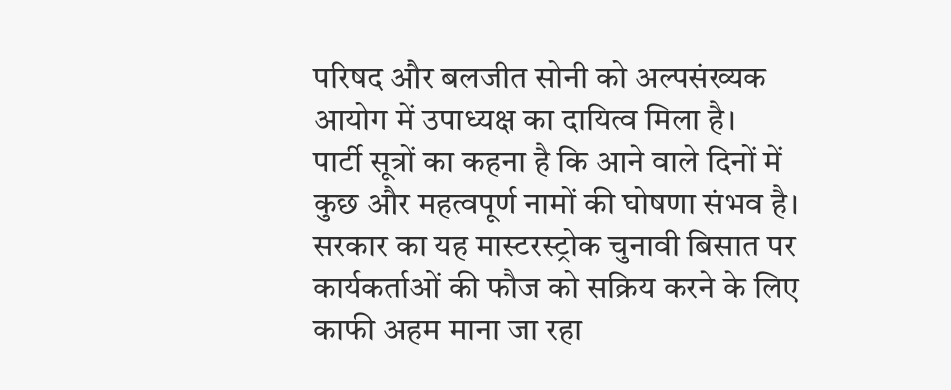परिषद और बलजीत सोनी को अल्पसंख्यक आयोग में उपाध्यक्ष का दायित्व मिला है।
पार्टी सूत्रों का कहना है कि आने वाले दिनों में कुछ और महत्वपूर्ण नामों की घोषणा संभव है। सरकार का यह मास्टरस्ट्रोक चुनावी बिसात पर कार्यकर्ताओं की फौज को सक्रिय करने के लिए काफी अहम माना जा रहा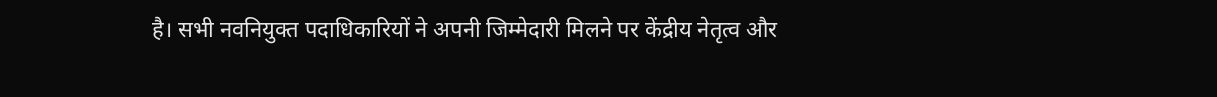है। सभी नवनियुक्त पदाधिकारियों ने अपनी जिम्मेदारी मिलने पर केंद्रीय नेतृत्व और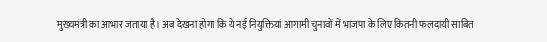मुख्यमंत्री का आभार जताया है। अब देखना होगा कि ये नई नियुक्तियां आगामी चुनावों में भाजपा के लिए कितनी फलदायी साबित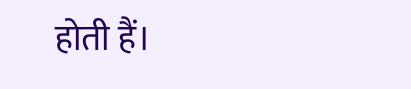होती हैं।